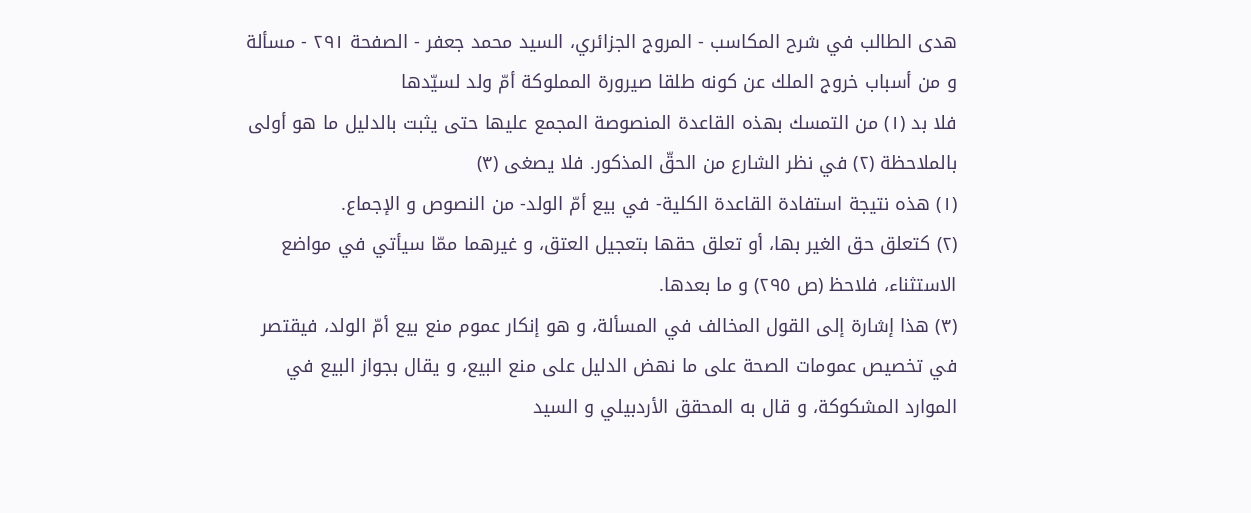هدى الطالب في شرح المكاسب - المروج الجزائري، السيد محمد جعفر - الصفحة ٢٩١ - مسألة و من أسباب خروج الملك عن كونه طلقا صيرورة المملوكة أمّ ولد لسيّدها
فلا بد (١) من التمسك بهذه القاعدة المنصوصة المجمع عليها حتى يثبت بالدليل ما هو أولى بالملاحظة (٢) في نظر الشارع من الحقّ المذكور. فلا يصغى (٣)
(١) هذه نتيجة استفادة القاعدة الكلية- في بيع أمّ الولد- من النصوص و الإجماع.
(٢) كتعلق حق الغير بها، أو تعلق حقها بتعجيل العتق، و غيرهما ممّا سيأتي في مواضع الاستثناء، فلاحظ (ص ٢٩٥) و ما بعدها.
(٣) هذا إشارة إلى القول المخالف في المسألة، و هو إنكار عموم منع بيع أمّ الولد، فيقتصر في تخصيص عمومات الصحة على ما نهض الدليل على منع البيع، و يقال بجواز البيع في الموارد المشكوكة، و قال به المحقق الأردبيلي و السيد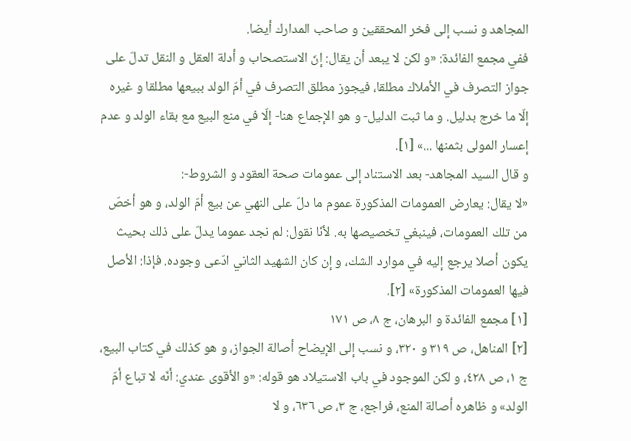المجاهد و نسب إلى فخر المحققين و صاحب المدارك أيضا.
ففي مجمع الفائدة: «و لكن لا يبعد أن يقال: إنّ الاستصحاب و أدلة العقل و النقل تدلّ على جواز التصرف في الأملاك مطلقا، فيجوز مطلق التصرف في أمّ الولد ببيعها مطلقا و غيره إلّا ما خرج بدليل. و ما ثبت الدليل- و هو الإجماع هنا- إلّا في منع البيع مع بقاء الولد و عدم إعسار المولى بثمنها ...» [١].
و قال السيد المجاهد- بعد الاستناد إلى عمومات صحة العقود و الشروط-:
«لا يقال: يعارض العمومات المذكورة عموم ما دلّ على النهي عن بيع أمّ الولد، و هو أخصّ من تلك العمومات، فينبغي تخصيصها به. لأنّا نقول: لم نجد عموما يدلّ على ذلك بحيث يكون أصلا يرجع إليه في موارد الشك، و إن كان الشهيد الثاني ادّعى وجوده. فإذا: الأصل فيها العمومات المذكورة» [٢].
[١] مجمع الفائدة و البرهان، ج ٨، ص ١٧١
[٢] المناهل، ص ٣١٩ و ٣٢٠، و نسب إلى الإيضاح أصالة الجواز، و هو كذلك في كتاب البيع، ج ١، ص ٤٢٨، و لكن الموجود في باب الاستيلاد هو قوله: «و الأقوى عندي: أنّه لا تباع أمّ الولد» و ظاهره أصالة المنع، فراجع، ج ٣، ص ٦٣٦، و لا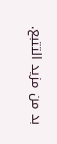بد من مزيد التتبع.